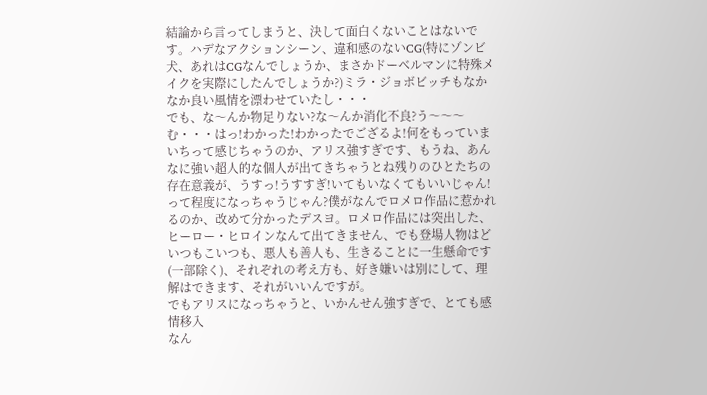結論から言ってしまうと、決して面白くないことはないです。ハデなアクションシーン、違和感のないCG(特にゾンビ犬、あれはCGなんでしょうか、まさかドーベルマンに特殊メイクを実際にしたんでしょうか?)ミラ・ジョボビッチもなかなか良い風情を漂わせていたし・・・
でも、な〜んか物足りない?な〜んか消化不良?う〜〜〜む・・・はっ!わかった!わかったでござるよ!何をもっていまいちって感じちゃうのか、アリス強すぎです、もうね、あんなに強い超人的な個人が出てきちゃうとね残りのひとたちの存在意義が、うすっ!うすすぎ!いてもいなくてもいいじゃん!って程度になっちゃうじゃん?僕がなんでロメロ作品に惹かれるのか、改めて分かったデスヨ。ロメロ作品には突出した、ヒーロー・ヒロインなんて出てきません、でも登場人物はどいつもこいつも、悪人も善人も、生きることに一生懸命です(一部除く)、それぞれの考え方も、好き嫌いは別にして、理解はできます、それがいいんですが。
でもアリスになっちゃうと、いかんせん強すぎで、とても感情移入
なん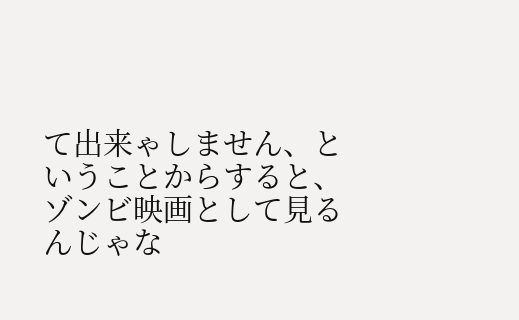て出来ゃしません、ということからすると、ゾンビ映画として見るんじゃな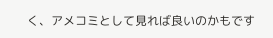く、アメコミとして見れば良いのかもです